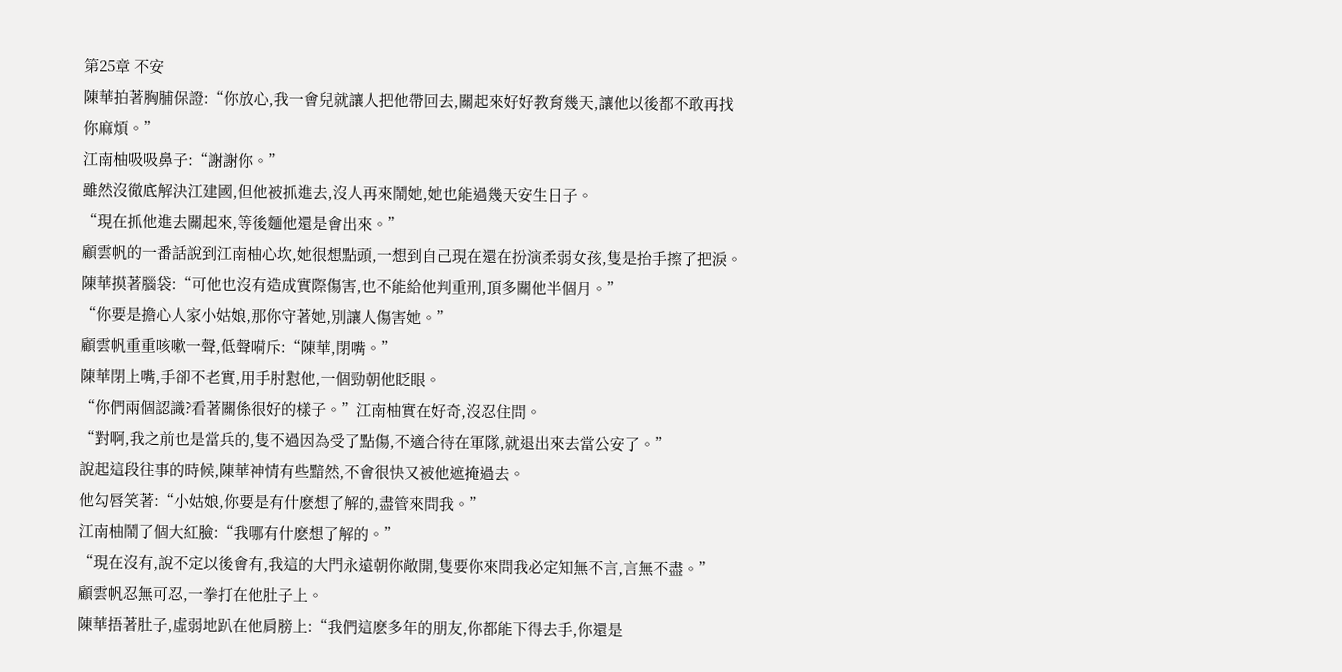第25章 不安
陳華拍著胸脯保證:“你放心,我一會兒就讓人把他帶回去,關起來好好教育幾天,讓他以後都不敢再找你麻煩。”
江南柚吸吸鼻子:“謝謝你。”
雖然沒徹底解決江建國,但他被抓進去,沒人再來鬧她,她也能過幾天安生日子。
“現在抓他進去關起來,等後麵他還是會出來。”
顧雲帆的一番話說到江南柚心坎,她很想點頭,一想到自己現在還在扮演柔弱女孩,隻是抬手擦了把淚。
陳華摸著腦袋:“可他也沒有造成實際傷害,也不能給他判重刑,頂多關他半個月。”
“你要是擔心人家小姑娘,那你守著她,別讓人傷害她。”
顧雲帆重重咳嗽一聲,低聲嗬斥:“陳華,閉嘴。”
陳華閉上嘴,手卻不老實,用手肘懟他,一個勁朝他眨眼。
“你們兩個認識?看著關係很好的樣子。”江南柚實在好奇,沒忍住問。
“對啊,我之前也是當兵的,隻不過因為受了點傷,不適合待在軍隊,就退出來去當公安了。”
說起這段往事的時候,陳華神情有些黯然,不會很快又被他遮掩過去。
他勾唇笑著:“小姑娘,你要是有什麽想了解的,盡管來問我。”
江南柚鬧了個大紅臉:“我哪有什麽想了解的。”
“現在沒有,說不定以後會有,我這的大門永遠朝你敞開,隻要你來問我必定知無不言,言無不盡。”
顧雲帆忍無可忍,一拳打在他肚子上。
陳華捂著肚子,虛弱地趴在他肩膀上:“我們這麽多年的朋友,你都能下得去手,你還是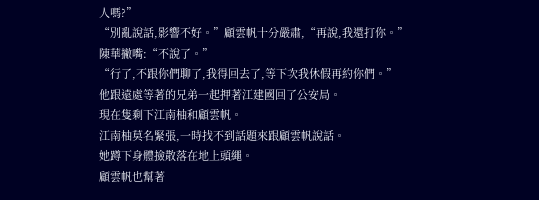人嗎?”
“別亂說話,影響不好。”顧雲帆十分嚴肅,“再說,我還打你。”
陳華撇嘴:“不說了。”
“行了,不跟你們聊了,我得回去了,等下次我休假再約你們。”
他跟遠處等著的兄弟一起押著江建國回了公安局。
現在隻剩下江南柚和顧雲帆。
江南柚莫名緊張,一時找不到話題來跟顧雲帆說話。
她蹲下身體撿散落在地上頭繩。
顧雲帆也幫著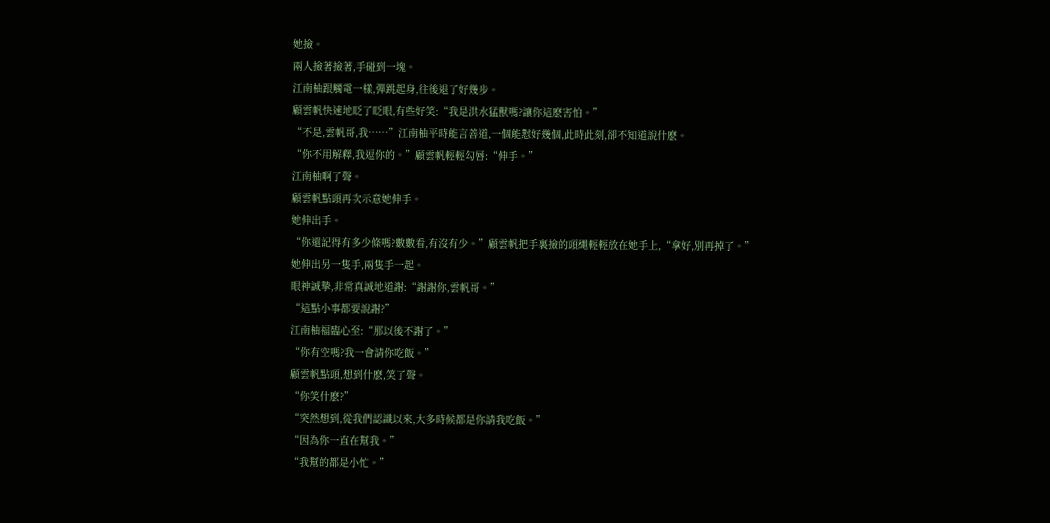她撿。
兩人撿著撿著,手碰到一塊。
江南柚跟觸電一樣,彈跳起身,往後退了好幾步。
顧雲帆快速地眨了眨眼,有些好笑:“我是洪水猛獸嗎?讓你這麽害怕。”
“不是,雲帆哥,我……”江南柚平時能言善道,一個能懟好幾個,此時此刻,卻不知道說什麽。
“你不用解釋,我逗你的。”顧雲帆輕輕勾唇:“伸手。”
江南柚啊了聲。
顧雲帆點頭再次示意她伸手。
她伸出手。
“你還記得有多少條嗎?數數看,有沒有少。”顧雲帆把手裏撿的頭繩輕輕放在她手上,“拿好,別再掉了。”
她伸出另一隻手,兩隻手一起。
眼神誠摯,非常真誠地道謝:“謝謝你,雲帆哥。”
“這點小事都要說謝?”
江南柚福臨心至:“那以後不謝了。”
“你有空嗎?我一會請你吃飯。”
顧雲帆點頭,想到什麽,笑了聲。
“你笑什麽?”
“突然想到,從我們認識以來,大多時候都是你請我吃飯。”
“因為你一直在幫我。”
“我幫的都是小忙。”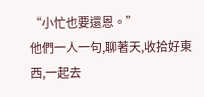“小忙也要還恩。”
他們一人一句,聊著天,收拾好東西,一起去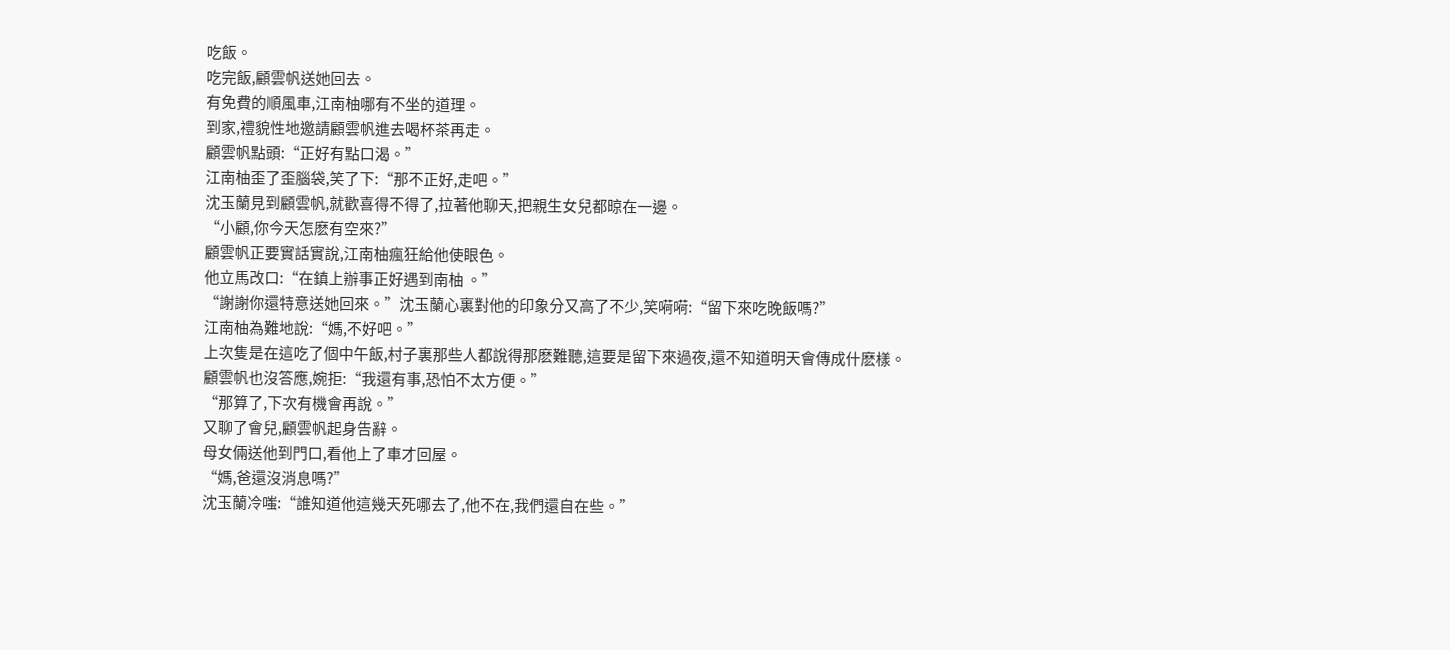吃飯。
吃完飯,顧雲帆送她回去。
有免費的順風車,江南柚哪有不坐的道理。
到家,禮貌性地邀請顧雲帆進去喝杯茶再走。
顧雲帆點頭:“正好有點口渴。”
江南柚歪了歪腦袋,笑了下:“那不正好,走吧。”
沈玉蘭見到顧雲帆,就歡喜得不得了,拉著他聊天,把親生女兒都晾在一邊。
“小顧,你今天怎麽有空來?”
顧雲帆正要實話實說,江南柚瘋狂給他使眼色。
他立馬改口:“在鎮上辦事正好遇到南柚 。”
“謝謝你還特意送她回來。”沈玉蘭心裏對他的印象分又高了不少,笑嗬嗬:“留下來吃晚飯嗎?”
江南柚為難地說:“媽,不好吧。”
上次隻是在這吃了個中午飯,村子裏那些人都說得那麽難聽,這要是留下來過夜,還不知道明天會傳成什麽樣。
顧雲帆也沒答應,婉拒:“我還有事,恐怕不太方便。”
“那算了,下次有機會再說。”
又聊了會兒,顧雲帆起身告辭。
母女倆送他到門口,看他上了車才回屋。
“媽,爸還沒消息嗎?”
沈玉蘭冷嗤:“誰知道他這幾天死哪去了,他不在,我們還自在些。”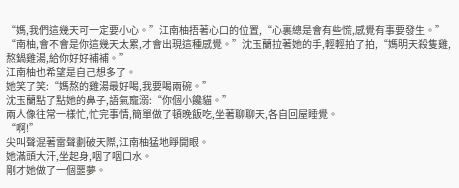“媽,我們這幾天可一定要小心。”江南柚捂著心口的位置,“心裏總是會有些慌,感覺有事要發生。”
“南柚,會不會是你這幾天太累,才會出現這種感覺。”沈玉蘭拉著她的手,輕輕拍了拍,“媽明天殺隻雞,熬鍋雞湯,給你好好補補。”
江南柚也希望是自己想多了。
她笑了笑:“媽熬的雞湯最好喝,我要喝兩碗。”
沈玉蘭點了點她的鼻子,語氣寵溺:“你個小饞貓。”
兩人像往常一樣忙,忙完事情,簡單做了頓晚飯吃,坐著聊聊天,各自回屋睡覺。
“啊!”
尖叫聲混著雷聲劃破天際,江南柚猛地睜開眼。
她滿頭大汗,坐起身,咽了咽口水。
剛才她做了一個噩夢。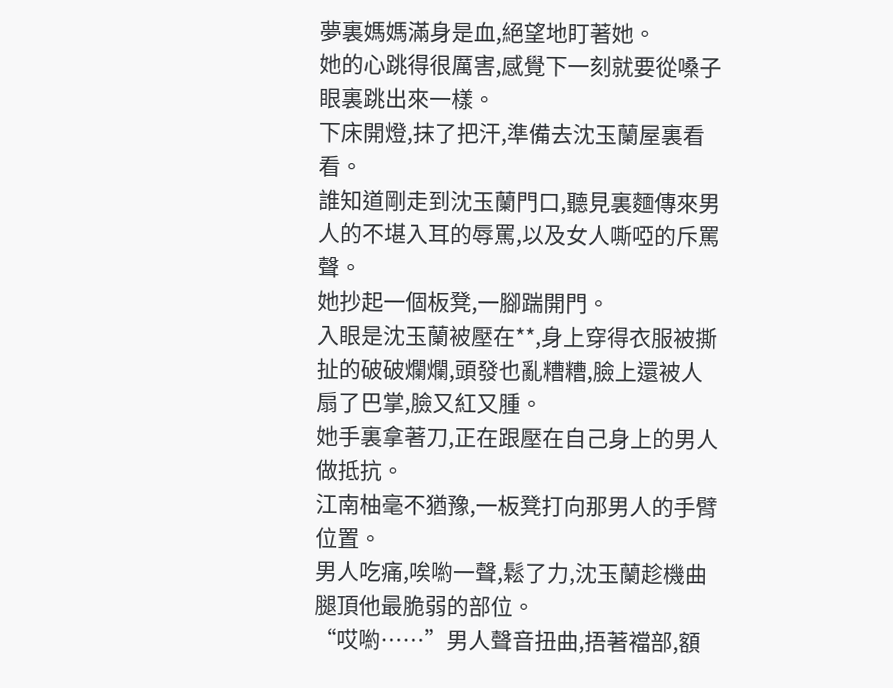夢裏媽媽滿身是血,絕望地盯著她。
她的心跳得很厲害,感覺下一刻就要從嗓子眼裏跳出來一樣。
下床開燈,抹了把汗,準備去沈玉蘭屋裏看看。
誰知道剛走到沈玉蘭門口,聽見裏麵傳來男人的不堪入耳的辱罵,以及女人嘶啞的斥罵聲。
她抄起一個板凳,一腳踹開門。
入眼是沈玉蘭被壓在**,身上穿得衣服被撕扯的破破爛爛,頭發也亂糟糟,臉上還被人扇了巴掌,臉又紅又腫。
她手裏拿著刀,正在跟壓在自己身上的男人做抵抗。
江南柚毫不猶豫,一板凳打向那男人的手臂位置。
男人吃痛,唉喲一聲,鬆了力,沈玉蘭趁機曲腿頂他最脆弱的部位。
“哎喲……”男人聲音扭曲,捂著襠部,額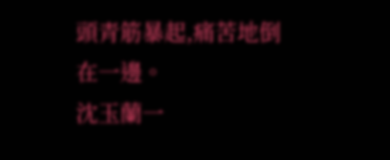頭青筋暴起,痛苦地倒在一邊。
沈玉蘭一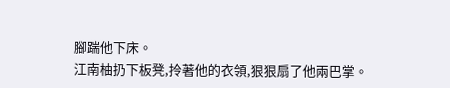腳踹他下床。
江南柚扔下板凳,拎著他的衣領,狠狠扇了他兩巴掌。